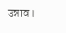उन्नाव।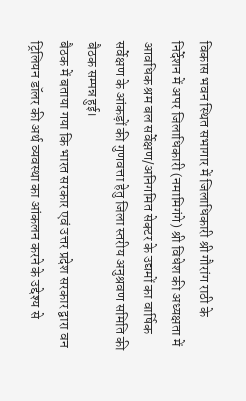विकास भवन स्थित सभागार में जिलाधिकारी श्री गौरांग राठी के निर्देशन में अपर जिलाधिकारी (नमामिगंगे) श्री विधेश की अध्यक्षता में आवधिक श्रम बल सर्वेक्षण/अनिगमित सेक्टर के उद्यमों का वार्षिक सर्वेक्षण के आंकड़ों की गुणवत्ता हेतु जिला स्तरीय अनुश्रवण समिति की बैठक सम्पन्न हुई।
बैठक में बताया गया कि भारत सरकार एवं उत्तर प्रदेश सरकार द्वारा वन ट्रिलियन डॉलर की अर्थ व्यवस्था का आंकलन करने के उद्देश्य से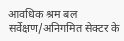आवधिक श्रम बल सर्वेक्षण/अनिगमित सेक्टर के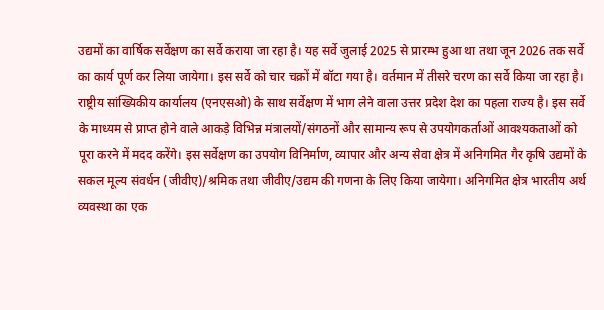उद्यमों का वार्षिक सर्वेक्षण का सर्वे कराया जा रहा है। यह सर्वे जुलाई 2025 से प्रारम्भ हुआ था तथा जून 2026 तक सर्वे का कार्य पूर्ण कर लिया जायेगा। इस सर्वे को चार चक्रों में बॉटा गया है। वर्तमान में तीसरे चरण का सर्वे किया जा रहा है। राष्ट्रीय सांख्यिकीय कार्यालय (एनएसओ) के साथ सर्वेक्षण में भाग लेने वाला उत्तर प्रदेश देश का पहला राज्य है। इस सर्वे के माध्यम से प्राप्त होने वाले आकड़े विभिन्न मंत्रालयों/संगठनों और सामान्य रूप से उपयोगकर्ताओं आवश्यकताओं को पूरा करने में मदद करेंगे। इस सर्वेक्षण का उपयोग विनिर्माण, व्यापार और अन्य सेवा क्षेत्र में अनिगमित गैर कृषि उद्यमों के सकल मूल्य संवर्धन (जीवीए)/श्रमिक तथा जीवीए/उद्यम की गणना के लिए किया जायेगा। अनिगमित क्षेत्र भारतीय अर्थ व्यवस्था का एक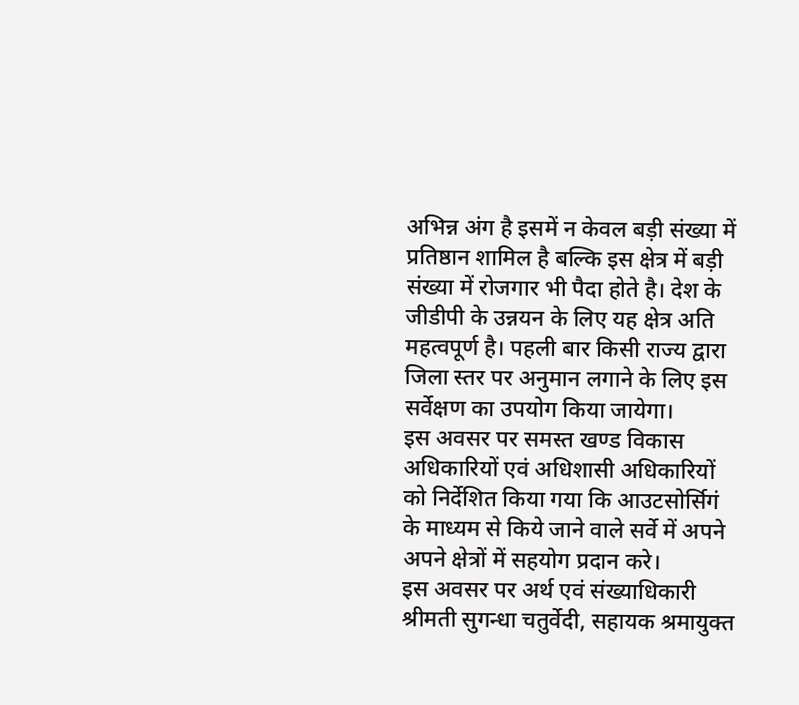अभिन्न अंग है इसमें न केवल बड़ी संख्या में प्रतिष्ठान शामिल है बल्कि इस क्षेत्र में बड़ी संख्या में रोजगार भी पैदा होते है। देश के जीडीपी के उन्नयन के लिए यह क्षेत्र अति महत्वपूर्ण है। पहली बार किसी राज्य द्वारा जिला स्तर पर अनुमान लगाने के लिए इस सर्वेक्षण का उपयोग किया जायेगा।
इस अवसर पर समस्त खण्ड विकास अधिकारियों एवं अधिशासी अधिकारियों को निर्देशित किया गया कि आउटसोर्सिगं के माध्यम से किये जाने वाले सर्वे में अपने अपने क्षेत्रों में सहयोग प्रदान करे।
इस अवसर पर अर्थ एवं संख्याधिकारी श्रीमती सुगन्धा चतुर्वेदी, सहायक श्रमायुक्त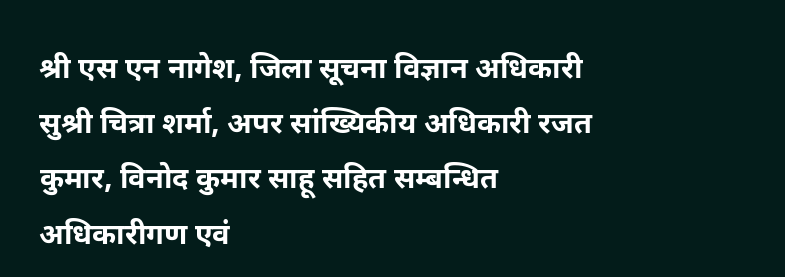श्री एस एन नागेश, जिला सूचना विज्ञान अधिकारी सुश्री चित्रा शर्मा, अपर सांख्यिकीय अधिकारी रजत कुमार, विनोद कुमार साहू सहित सम्बन्धित अधिकारीगण एवं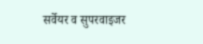सर्वेयर व सुपरवाइजर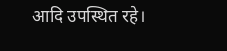आदि उपस्थित रहे।